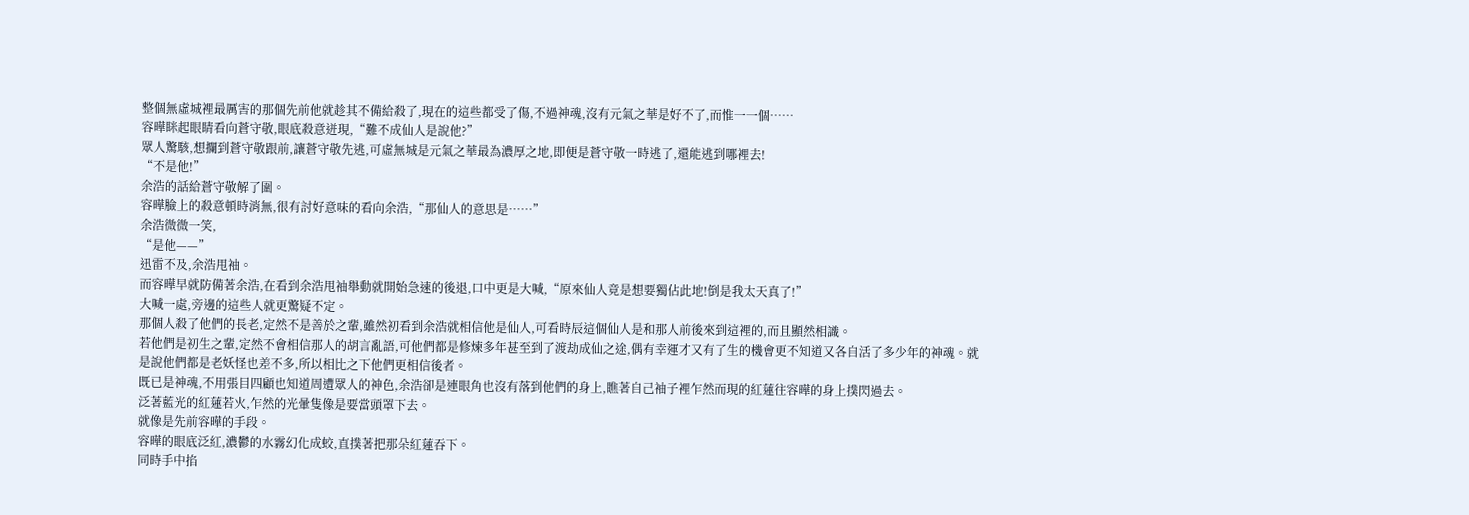整個無虛城裡最厲害的那個先前他就趁其不備給殺了,現在的這些都受了傷,不過神魂,沒有元氣之華是好不了,而惟一一個……
容曄眯起眼睛看向蒼守敬,眼底殺意迸現,“難不成仙人是說他?”
眾人驚駭,想攔到蒼守敬跟前,讓蒼守敬先逃,可虛無城是元氣之華最為濃厚之地,即便是蒼守敬一時逃了,還能逃到哪裡去!
“不是他!”
余浩的話給蒼守敬解了圍。
容曄臉上的殺意頓時消無,很有討好意味的看向余浩,“那仙人的意思是……”
余浩微微一笑,
“是他——”
迅雷不及,余浩甩袖。
而容曄早就防備著余浩,在看到余浩甩袖舉動就開始急速的後退,口中更是大喊,“原來仙人竟是想要獨佔此地!倒是我太天真了!”
大喊一處,旁邊的這些人就更驚疑不定。
那個人殺了他們的長老,定然不是善於之輩,雖然初看到余浩就相信他是仙人,可看時辰這個仙人是和那人前後來到這裡的,而且顯然相識。
若他們是初生之輩,定然不會相信那人的胡言亂語,可他們都是修煉多年甚至到了渡劫成仙之途,偶有幸運才又有了生的機會更不知道又各自活了多少年的神魂。就是說他們都是老妖怪也差不多,所以相比之下他們更相信後者。
既已是神魂,不用張目四顧也知道周遭眾人的神色,余浩卻是連眼角也沒有落到他們的身上,瞧著自己袖子裡乍然而現的紅蓮往容曄的身上撲閃過去。
泛著藍光的紅蓮若火,乍然的光暈隻像是要當頭罩下去。
就像是先前容曄的手段。
容曄的眼底泛紅,濃鬱的水霧幻化成蛟,直撲著把那朵紅蓮吞下。
同時手中掐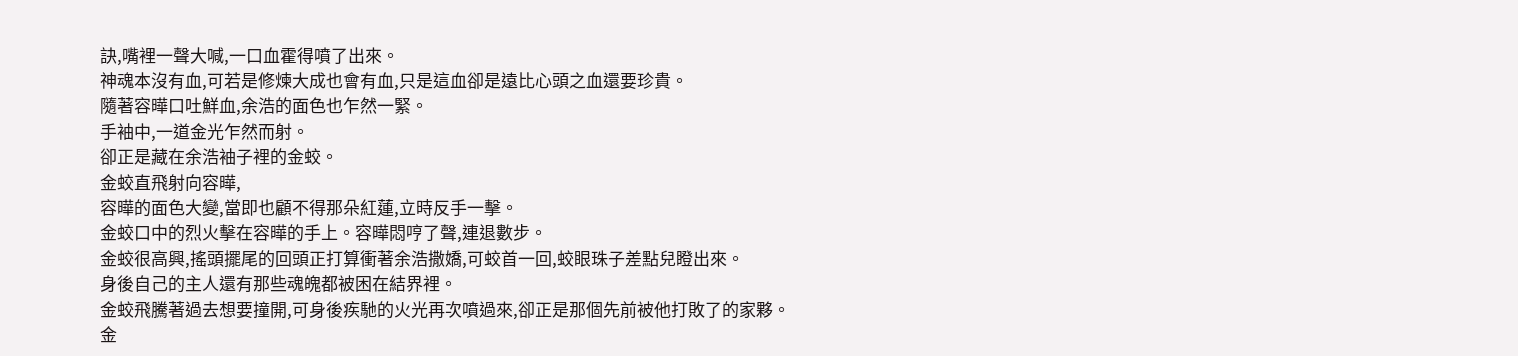訣,嘴裡一聲大喊,一口血霍得噴了出來。
神魂本沒有血,可若是修煉大成也會有血,只是這血卻是遠比心頭之血還要珍貴。
隨著容曄口吐鮮血,余浩的面色也乍然一緊。
手袖中,一道金光乍然而射。
卻正是藏在余浩袖子裡的金蛟。
金蛟直飛射向容曄,
容曄的面色大變,當即也顧不得那朵紅蓮,立時反手一擊。
金蛟口中的烈火擊在容曄的手上。容曄悶哼了聲,連退數步。
金蛟很高興,搖頭擺尾的回頭正打算衝著余浩撒嬌,可蛟首一回,蛟眼珠子差點兒瞪出來。
身後自己的主人還有那些魂魄都被困在結界裡。
金蛟飛騰著過去想要撞開,可身後疾馳的火光再次噴過來,卻正是那個先前被他打敗了的家夥。
金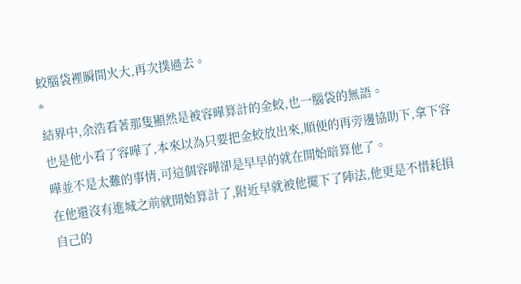蛟腦袋裡瞬間火大,再次撲過去。
*
結界中,余浩看著那隻顯然是被容曄算計的金蛟,也一腦袋的無語。
也是他小看了容曄了,本來以為只要把金蛟放出來,順便的再旁邊協助下,拿下容曄並不是太難的事情,可這個容曄卻是早早的就在開始暗算他了。
在他還沒有進城之前就開始算計了,附近早就被他擺下了陣法,他更是不惜耗損自己的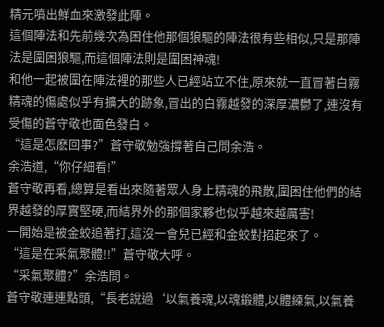精元噴出鮮血來激發此陣。
這個陣法和先前幾次為困住他那個狼驅的陣法很有些相似,只是那陣法是圍困狼驅,而這個陣法則是圍困神魂!
和他一起被圍在陣法裡的那些人已經站立不住,原來就一直冒著白霧精魂的傷處似乎有擴大的跡象,冒出的白霧越發的深厚濃鬱了,連沒有受傷的蒼守敬也面色發白。
“這是怎麽回事?”蒼守敬勉強撐著自己問余浩。
余浩道,“你仔細看!”
蒼守敬再看,總算是看出來隨著眾人身上精魂的飛散,圍困住他們的結界越發的厚實堅硬,而結界外的那個家夥也似乎越來越厲害!
一開始是被金蛟追著打,這沒一會兒已經和金蛟對招起來了。
“這是在采氣聚體!!”蒼守敬大呼。
“采氣聚體?”余浩問。
蒼守敬連連點頭,“長老說過‘以氣養魂,以魂鍛體,以體練氣,以氣養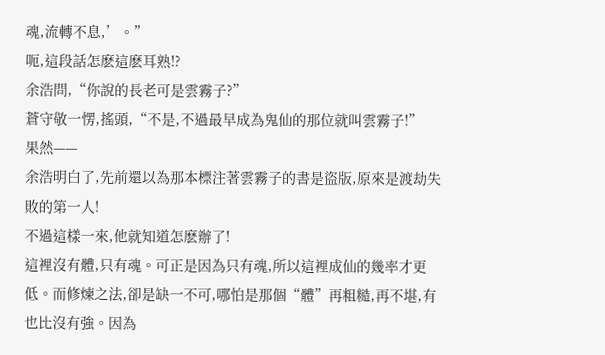魂,流轉不息,’。”
呃,這段話怎麽這麽耳熟!?
余浩問,“你說的長老可是雲霧子?”
蒼守敬一愣,搖頭,“不是,不過最早成為鬼仙的那位就叫雲霧子!”
果然——
余浩明白了,先前還以為那本標注著雲霧子的書是盜版,原來是渡劫失敗的第一人!
不過這樣一來,他就知道怎麽辦了!
這裡沒有體,只有魂。可正是因為只有魂,所以這裡成仙的幾率才更低。而修煉之法,卻是缺一不可,哪怕是那個“體”再粗糙,再不堪,有也比沒有強。因為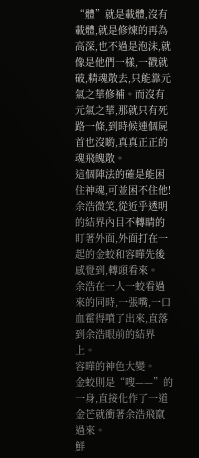“體”就是載體,沒有載體,就是修煉的再為高深,也不過是泡沫,就像是他們一樣,一戳就破,精魂散去,只能靠元氣之華修補。而沒有元氣之華,那就只有死路一條,到時候連個屍首也沒喲,真真正正的魂飛魄散。
這個陣法的確是能困住神魂,可並困不住他!
余浩微笑,從近乎透明的結界內目不轉睛的盯著外面,外面打在一起的金蛟和容曄先後感覺到,轉頭看來。
余浩在一人一蛟看過來的同時,一張嘴,一口血霍得噴了出來,直落到余浩眼前的結界上。
容曄的神色大變。
金蛟則是“嗖——”的一身,直接化作了一道金芒就衝著余浩飛竄過來。
鮮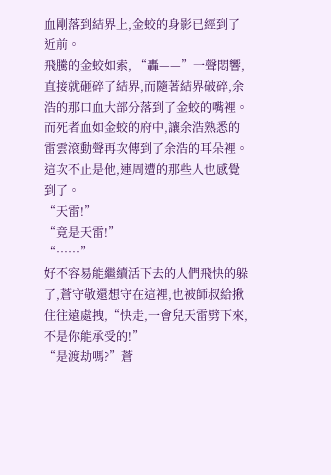血剛落到結界上,金蛟的身影已經到了近前。
飛騰的金蛟如索, “轟——”一聲悶響,直接就砸碎了結界,而隨著結界破碎,余浩的那口血大部分落到了金蛟的嘴裡。
而死者血如金蛟的府中,讓余浩熟悉的雷雲滾動聲再次傳到了余浩的耳朵裡。
這次不止是他,連周遭的那些人也感覺到了。
“天雷!”
“竟是天雷!”
“……”
好不容易能繼續活下去的人們飛快的躲了,蒼守敬還想守在這裡,也被師叔給揪住往遠處拽,“快走,一會兒天雷劈下來,不是你能承受的!”
“是渡劫嗎?”蒼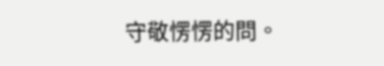守敬愣愣的問。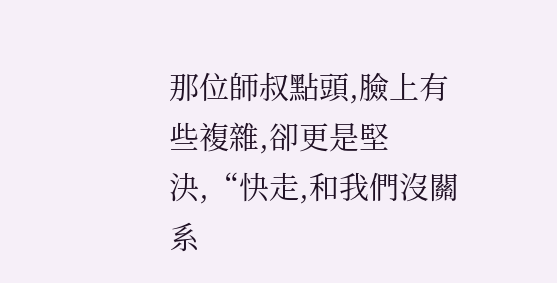那位師叔點頭,臉上有些複雜,卻更是堅決,“快走,和我們沒關系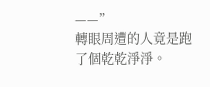——”
轉眼周遭的人竟是跑了個乾乾淨淨。